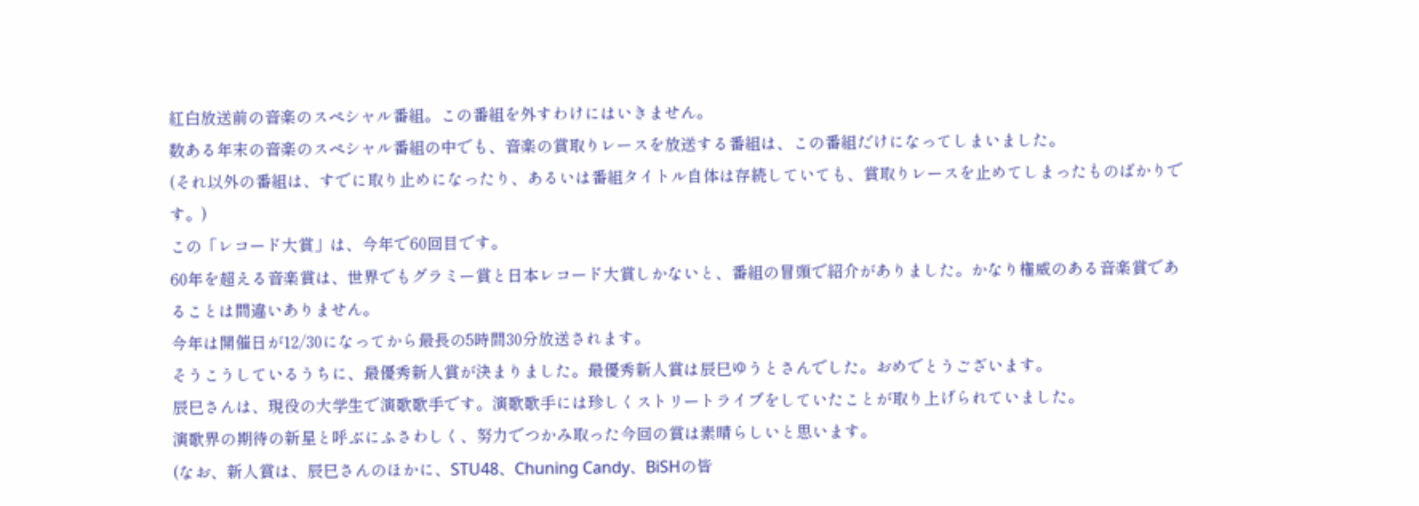紅白放送前の音楽のスペシャル番組。この番組を外すわけにはいきません。
数ある年末の音楽のスペシャル番組の中でも、音楽の賞取りレースを放送する番組は、この番組だけになってしまいました。
(それ以外の番組は、すでに取り止めになったり、あるいは番組タイトル自体は存続していても、賞取りレースを止めてしまったものばかりです。)
この「レコード大賞」は、今年で60回目です。
60年を超える音楽賞は、世界でもグラミー賞と日本レコード大賞しかないと、番組の冒頭で紹介がありました。かなり権威のある音楽賞であることは間違いありません。
今年は開催日が12/30になってから最長の5時間30分放送されます。
そうこうしているうちに、最優秀新人賞が決まりました。最優秀新人賞は辰巳ゆうとさんでした。おめでとうございます。
辰巳さんは、現役の大学生で演歌歌手です。演歌歌手には珍しくストリートライブをしていたことが取り上げられていました。
演歌界の期待の新星と呼ぶにふさわしく、努力でつかみ取った今回の賞は素晴らしいと思います。
(なお、新人賞は、辰巳さんのほかに、STU48、Chuning Candy、BiSHの皆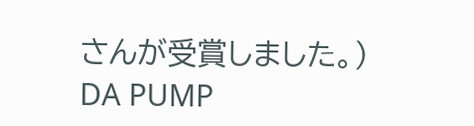さんが受賞しました。)
DA PUMP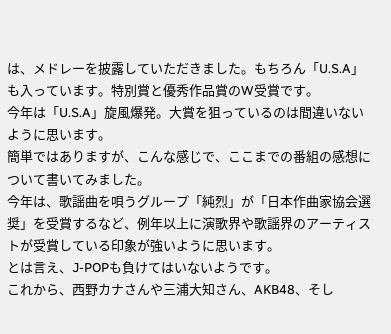は、メドレーを披露していただきました。もちろん「U.S.A」も入っています。特別賞と優秀作品賞のW受賞です。
今年は「U.S.A」旋風爆発。大賞を狙っているのは間違いないように思います。
簡単ではありますが、こんな感じで、ここまでの番組の感想について書いてみました。
今年は、歌謡曲を唄うグループ「純烈」が「日本作曲家協会選奨」を受賞するなど、例年以上に演歌界や歌謡界のアーティストが受賞している印象が強いように思います。
とは言え、J-POPも負けてはいないようです。
これから、西野カナさんや三浦大知さん、AKB48、そし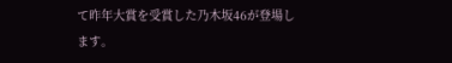て昨年大賞を受賞した乃木坂46が登場します。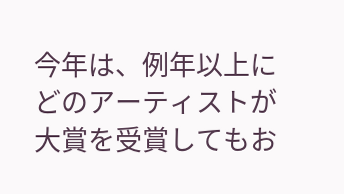今年は、例年以上にどのアーティストが大賞を受賞してもお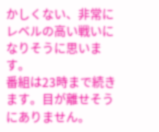かしくない、非常にレベルの高い戦いになりそうに思います。
番組は23時まで続きます。目が離せそうにありません。